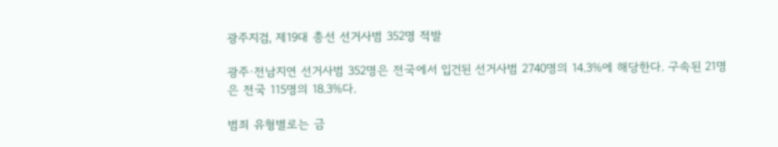광주지검, 제19대 총선 선거사범 352명 적발

광주·전남지연 선거사범 352명은 전국에서 입건된 선거사범 2740명의 14.3%에 해당한다. 구속된 21명은 전국 115명의 18.3%다.

범죄 유형별로는 금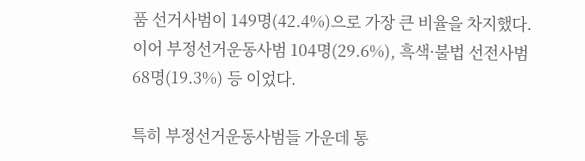품 선거사범이 149명(42.4%)으로 가장 큰 비율을 차지했다. 이어 부정선거운동사범 104명(29.6%), 흑색·불법 선전사범 68명(19.3%) 등 이었다.

특히 부정선거운동사범들 가운데 통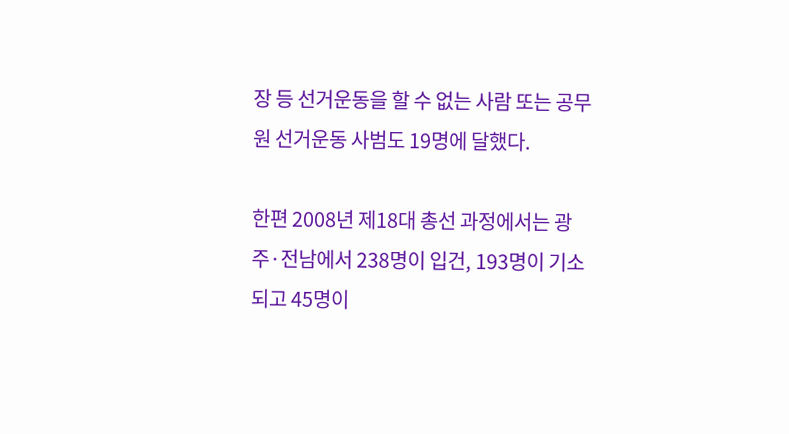장 등 선거운동을 할 수 없는 사람 또는 공무원 선거운동 사범도 19명에 달했다.

한편 2008년 제18대 총선 과정에서는 광주·전남에서 238명이 입건, 193명이 기소되고 45명이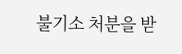불기소 처분을 받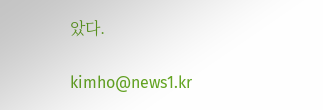았다.

kimho@news1.kr